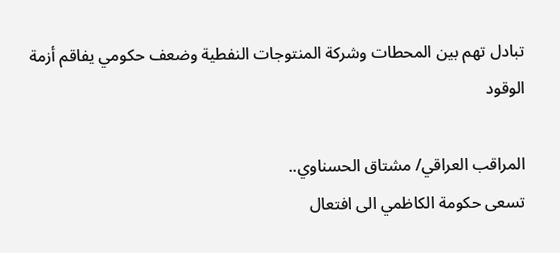تبادل تهم بين المحطات وشركة المنتوجات النفطية وضعف حكومي يفاقم أزمة الوقود

المراقب العراقي/ مشتاق الحسناوي..
تسعى حكومة الكاظمي الى افتعال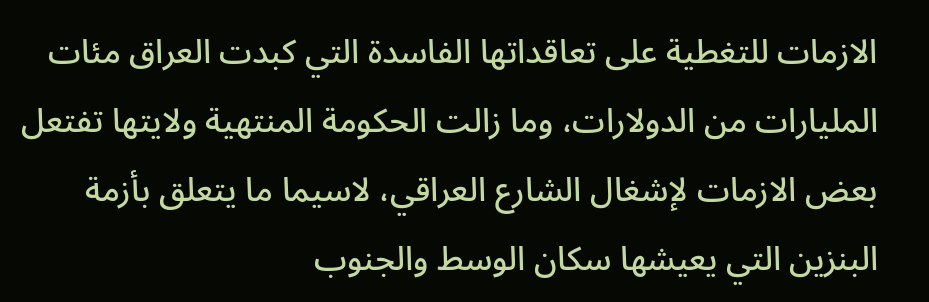الازمات للتغطية على تعاقداتها الفاسدة التي كبدت العراق مئات المليارات من الدولارات، وما زالت الحكومة المنتهية ولايتها تفتعل بعض الازمات لإشغال الشارع العراقي، لاسيما ما يتعلق بأزمة البنزين التي يعيشها سكان الوسط والجنوب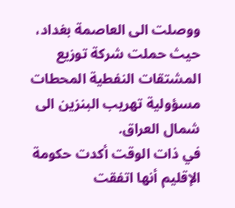ووصلت الى العاصمة بغداد، حيث حملت شركة توزيع المشتقات النفطية المحطات مسؤولية تهريب البنزين الى شمال العراق.
في ذات الوقت أكدت حكومة الإقليم أنها اتفقت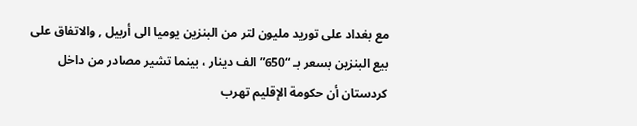مع بغداد على توريد مليون لتر من البنزين يوميا الى أربيل , والاتفاق على بيع البنزين بسعر بـ “650” الف دينار ، بينما تشير مصادر من داخل كردستان أن حكومة الإقليم تهرب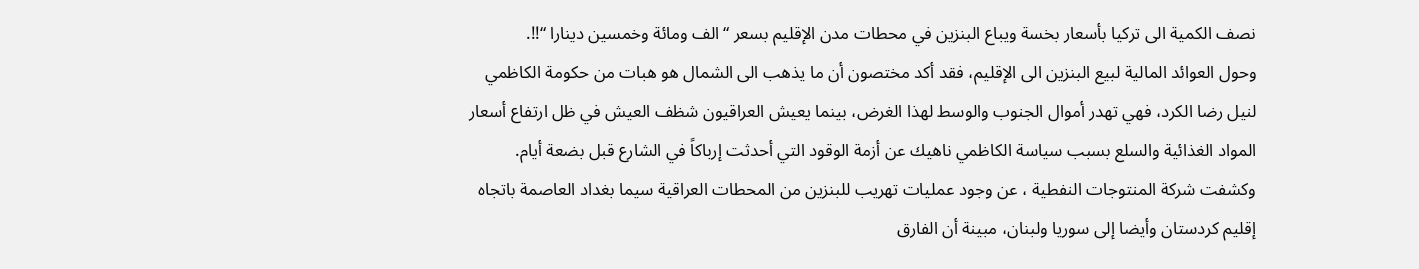نصف الكمية الى تركيا بأسعار بخسة ويباع البنزين في محطات مدن الإقليم بسعر “الف ومائة وخمسين دينارا “!!.
وحول العوائد المالية لبيع البنزين الى الإقليم، فقد أكد مختصون أن ما يذهب الى الشمال هو هبات من حكومة الكاظمي لنيل رضا الكرد، فهي تهدر أموال الجنوب والوسط لهذا الغرض، بينما يعيش العراقيون شظف العيش في ظل ارتفاع أسعار المواد الغذائية والسلع بسبب سياسة الكاظمي ناهيك عن أزمة الوقود التي أحدثت إرباكاً في الشارع قبل بضعة أيام.
وكشفت شركة المنتوجات النفطية ، عن وجود عمليات تهريب للبنزين من المحطات العراقية سيما بغداد العاصمة باتجاه إقليم كردستان وأيضا إلى سوريا ولبنان، مبينة أن الفارق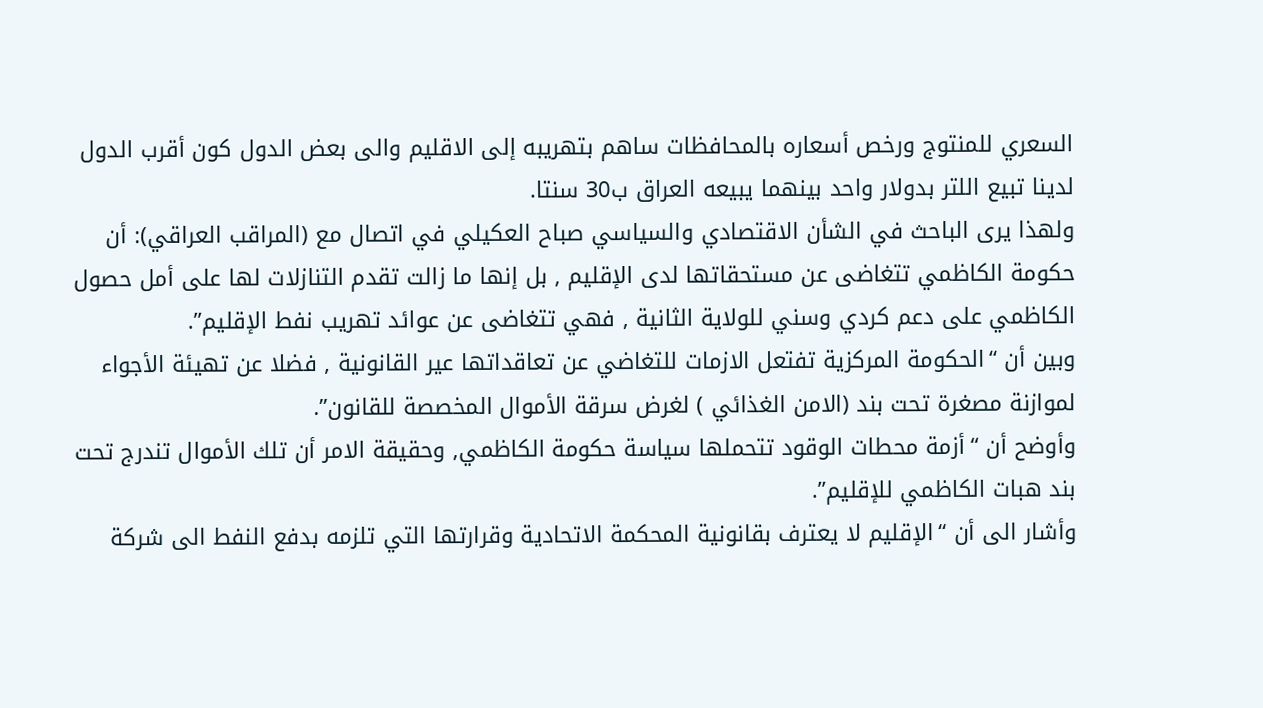السعري للمنتوج ورخص أسعاره بالمحافظات ساهم بتهريبه إلى الاقليم والى بعض الدول كون أقرب الدول لدينا تبيع اللتر بدولار واحد بينهما يبيعه العراق ب30 سنتا.
ولهذا يرى الباحث في الشأن الاقتصادي والسياسي صباح العكيلي في اتصال مع (المراقب العراقي): أن حكومة الكاظمي تتغاضى عن مستحقاتها لدى الإقليم , بل إنها ما زالت تقدم التنازلات لها على أمل حصول الكاظمي على دعم كردي وسني للولاية الثانية , فهي تتغاضى عن عوائد تهريب نفط الإقليم”.
وبين أن “الحكومة المركزية تفتعل الازمات للتغاضي عن تعاقداتها عير القانونية , فضلا عن تهيئة الأجواء لموازنة مصغرة تحت بند (الامن الغذائي ) لغرض سرقة الأموال المخصصة للقانون”.
وأوضح أن “أزمة محطات الوقود تتحملها سياسة حكومة الكاظمي, وحقيقة الامر أن تلك الأموال تندرج تحت بند هبات الكاظمي للإقليم”.
وأشار الى أن “الإقليم لا يعترف بقانونية المحكمة الاتحادية وقرارتها التي تلزمه بدفع النفط الى شركة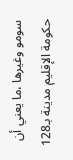سومو وغيرها ،ما يعني أن حكومة الإقليم مدينة بـ128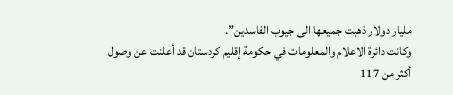مليار دولار ذهبت جميعها الى جيوب الفاسدين”.
وكانت دائرة الاعلام والمعلومات في حكومة إقليم كردستان قد أعلنت عن وصول أكثر من 117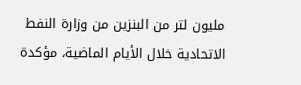مليون لتر من البنزين من وزارة النفط الاتحادية خلال الأيام الماضية، مؤكدة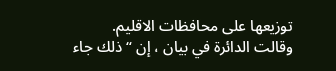توزيعها على محافظات الاقليم.
وقالت الدائرة في بيان ، إن “ذلك جاء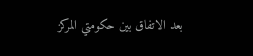بعد الاتفاق بين حكومتي المركز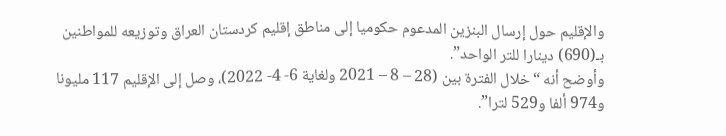والإقليم حول إرسال البنزين المدعوم حكوميا إلى مناطق إقليم كردستان العراق وتوزيعه للمواطنين بـ(690) دينارا للتر الواحد”.
وأوضح أنه “خلال الفترة بين (28 – 8 – 2021 ولغاية 6- 4- 2022)، وصل إلى الإقليم 117 مليونا و974 ألفا و529 لترا”.